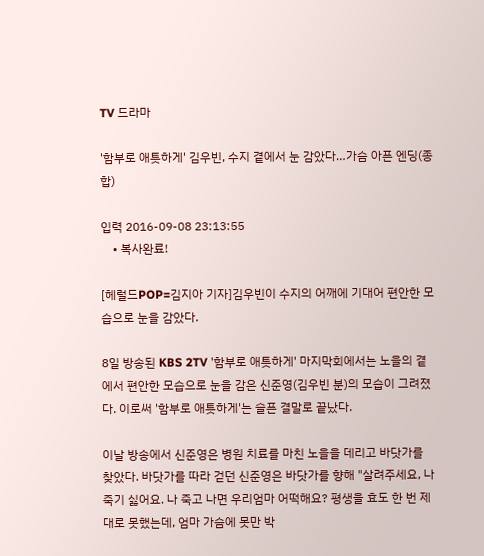TV 드라마

'함부로 애틋하게' 김우빈, 수지 곁에서 눈 감았다…가슴 아픈 엔딩(종합)

입력 2016-09-08 23:13:55
    • 복사완료!

[헤럴드POP=김지아 기자]김우빈이 수지의 어깨에 기대어 편안한 모습으로 눈을 감았다.

8일 방송된 KBS 2TV '함부로 애틋하게' 마지막회에서는 노을의 곁에서 편안한 모습으로 눈을 감은 신준영(김우빈 분)의 모습이 그려졌다. 이로써 '함부로 애틋하게'는 슬픈 결말로 끝났다.

이날 방송에서 신준영은 병원 치료를 마친 노을을 데리고 바닷가를 찾았다. 바닷가를 따라 걷던 신준영은 바닷가를 향해 "살려주세요, 나 죽기 싫어요. 나 죽고 나면 우리엄마 어떡해요? 평생을 효도 한 번 제대로 못했는데, 엄마 가슴에 못만 박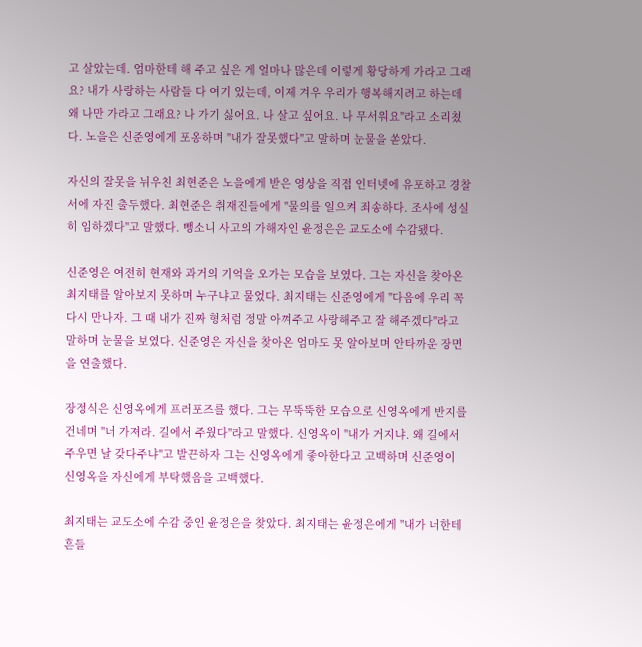고 살았는데. 엄마한테 해 주고 싶은 게 얼마나 많은데 이렇게 황당하게 가라고 그래요? 내가 사랑하는 사람들 다 여기 있는데, 이제 겨우 우리가 행복해지려고 하는데 왜 나만 가라고 그래요? 나 가기 싫어요. 나 살고 싶어요. 나 무서워요"라고 소리쳤다. 노을은 신준영에게 포옹하며 "내가 잘못했다"고 말하며 눈물을 쏟았다.

자신의 잘못을 뉘우친 최현준은 노을에게 받은 영상을 직접 인터넷에 유포하고 경찰서에 자진 출두했다. 최현준은 취재진들에게 "물의를 일으켜 죄송하다. 조사에 성실히 임하겠다"고 말했다. 뺑소니 사고의 가해자인 윤정은은 교도소에 수감됐다.

신준영은 여전히 현재와 과거의 기억을 오가는 모습을 보였다. 그는 자신을 찾아온 최지태를 알아보지 못하며 누구냐고 물었다. 최지태는 신준영에게 "다음에 우리 꼭 다시 만나자. 그 때 내가 진짜 형처럼 정말 아껴주고 사랑해주고 잘 해주겠다"라고 말하며 눈물을 보였다. 신준영은 자신을 찾아온 엄마도 못 알아보며 안타까운 장면을 연출했다.

장정식은 신영옥에게 프러포즈를 했다. 그는 무뚝뚝한 모습으로 신영옥에게 반지를 건네며 "너 가져라. 길에서 주웠다"라고 말했다. 신영옥이 "내가 거지냐. 왜 길에서 주우면 날 갖다주냐"고 발끈하자 그는 신영옥에게 좋아한다고 고백하며 신준영이 신영옥을 자신에게 부탁했음을 고백했다.

최지태는 교도소에 수감 중인 윤정은을 찾았다. 최지태는 윤정은에게 "내가 너한테 흔들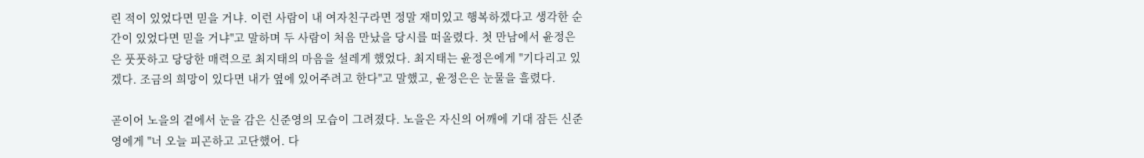린 적이 있었다면 믿을 거냐. 이런 사람이 내 여자친구라면 정말 재미있고 행복하겠다고 생각한 순간이 있었다면 믿을 거냐"고 말하며 두 사람이 처음 만났을 당시를 떠올렸다. 첫 만남에서 윤정은은 풋풋하고 당당한 매력으로 최지태의 마음을 설레게 했었다. 최지태는 윤정은에게 "기다리고 있겠다. 조금의 희망이 있다면 내가 옆에 있어주려고 한다"고 말했고, 윤정은은 눈물을 흘렸다.

곧이어 노을의 곁에서 눈을 감은 신준영의 모습이 그려졌다. 노을은 자신의 어깨에 기대 잠든 신준영에게 "너 오늘 피곤하고 고단했어. 다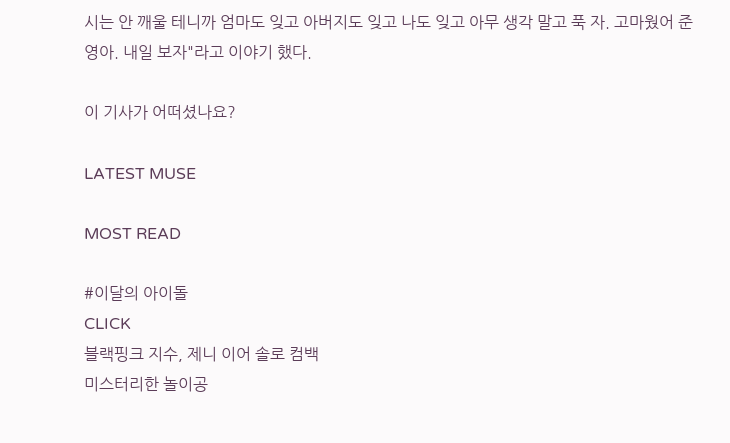시는 안 깨울 테니까 엄마도 잊고 아버지도 잊고 나도 잊고 아무 생각 말고 푹 자. 고마웠어 준영아. 내일 보자"라고 이야기 했다.

이 기사가 어떠셨나요?

LATEST MUSE

MOST READ

#이달의 아이돌
CLICK
블랙핑크 지수, 제니 이어 솔로 컴백
미스터리한 놀이공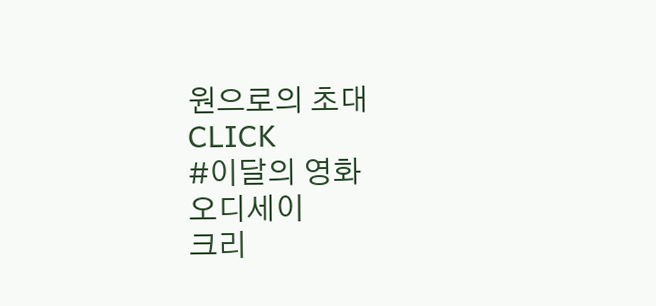원으로의 초대
CLICK
#이달의 영화
오디세이
크리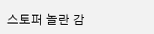스토퍼 놀란 감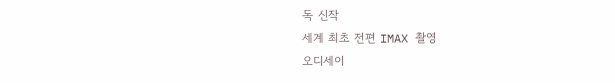독 신작
세계 최초 전편 IMAX 촬영
오디세이